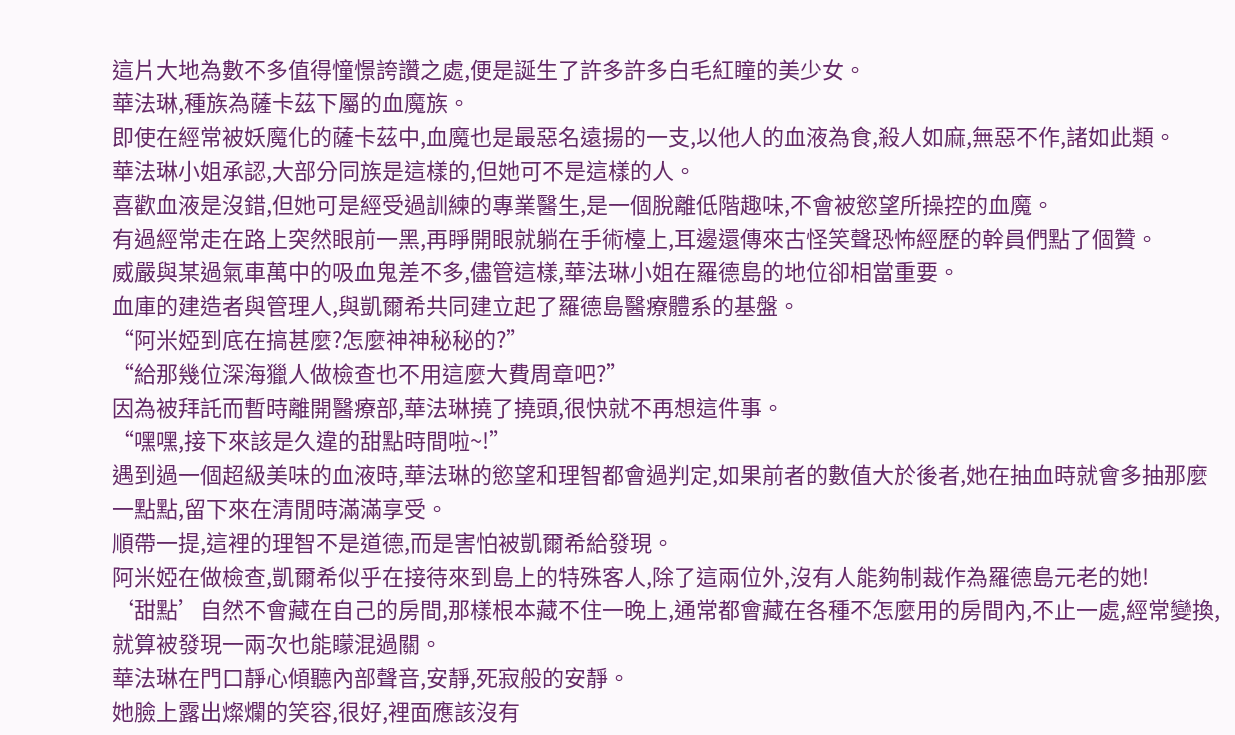這片大地為數不多值得憧憬誇讚之處,便是誕生了許多許多白毛紅瞳的美少女。
華法琳,種族為薩卡茲下屬的血魔族。
即使在經常被妖魔化的薩卡茲中,血魔也是最惡名遠揚的一支,以他人的血液為食,殺人如麻,無惡不作,諸如此類。
華法琳小姐承認,大部分同族是這樣的,但她可不是這樣的人。
喜歡血液是沒錯,但她可是經受過訓練的專業醫生,是一個脫離低階趣味,不會被慾望所操控的血魔。
有過經常走在路上突然眼前一黑,再睜開眼就躺在手術檯上,耳邊還傳來古怪笑聲恐怖經歷的幹員們點了個贊。
威嚴與某過氣車萬中的吸血鬼差不多,儘管這樣,華法琳小姐在羅德島的地位卻相當重要。
血庫的建造者與管理人,與凱爾希共同建立起了羅德島醫療體系的基盤。
“阿米婭到底在搞甚麼?怎麼神神秘秘的?”
“給那幾位深海獵人做檢查也不用這麼大費周章吧?”
因為被拜託而暫時離開醫療部,華法琳撓了撓頭,很快就不再想這件事。
“嘿嘿,接下來該是久違的甜點時間啦~!”
遇到過一個超級美味的血液時,華法琳的慾望和理智都會過判定,如果前者的數值大於後者,她在抽血時就會多抽那麼一點點,留下來在清閒時滿滿享受。
順帶一提,這裡的理智不是道德,而是害怕被凱爾希給發現。
阿米婭在做檢查,凱爾希似乎在接待來到島上的特殊客人,除了這兩位外,沒有人能夠制裁作為羅德島元老的她!
‘甜點’自然不會藏在自己的房間,那樣根本藏不住一晚上,通常都會藏在各種不怎麼用的房間內,不止一處,經常變換,就算被發現一兩次也能矇混過關。
華法琳在門口靜心傾聽內部聲音,安靜,死寂般的安靜。
她臉上露出燦爛的笑容,很好,裡面應該沒有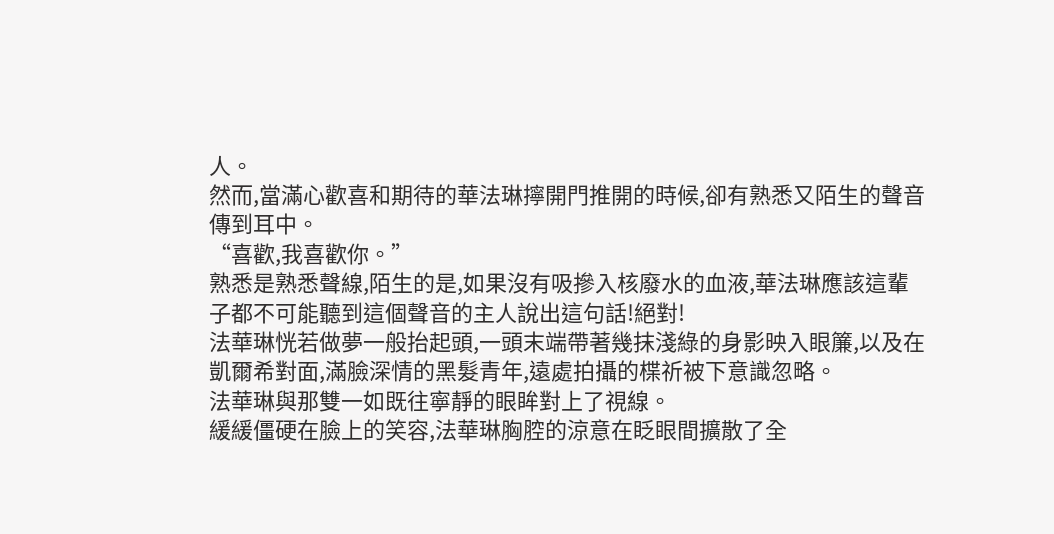人。
然而,當滿心歡喜和期待的華法琳擰開門推開的時候,卻有熟悉又陌生的聲音傳到耳中。
“喜歡,我喜歡你。”
熟悉是熟悉聲線,陌生的是,如果沒有吸摻入核廢水的血液,華法琳應該這輩子都不可能聽到這個聲音的主人說出這句話!絕對!
法華琳恍若做夢一般抬起頭,一頭末端帶著幾抹淺綠的身影映入眼簾,以及在凱爾希對面,滿臉深情的黑髮青年,遠處拍攝的楪祈被下意識忽略。
法華琳與那雙一如既往寧靜的眼眸對上了視線。
緩緩僵硬在臉上的笑容,法華琳胸腔的涼意在眨眼間擴散了全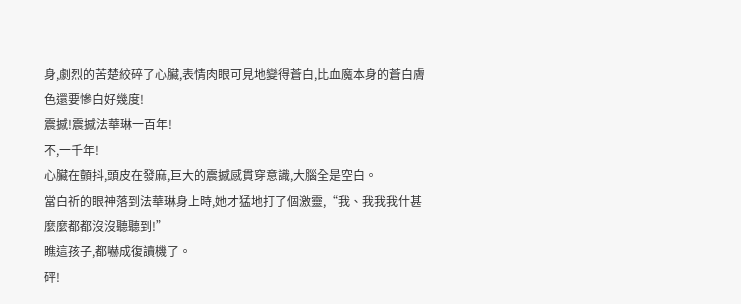身,劇烈的苦楚絞碎了心臟,表情肉眼可見地變得蒼白,比血魔本身的蒼白膚色還要慘白好幾度!
震撼!震撼法華琳一百年!
不,一千年!
心臟在顫抖,頭皮在發麻,巨大的震撼感貫穿意識,大腦全是空白。
當白祈的眼神落到法華琳身上時,她才猛地打了個激靈,“我、我我我什甚麼麼都都沒沒聽聽到!”
瞧這孩子,都嚇成復讀機了。
砰!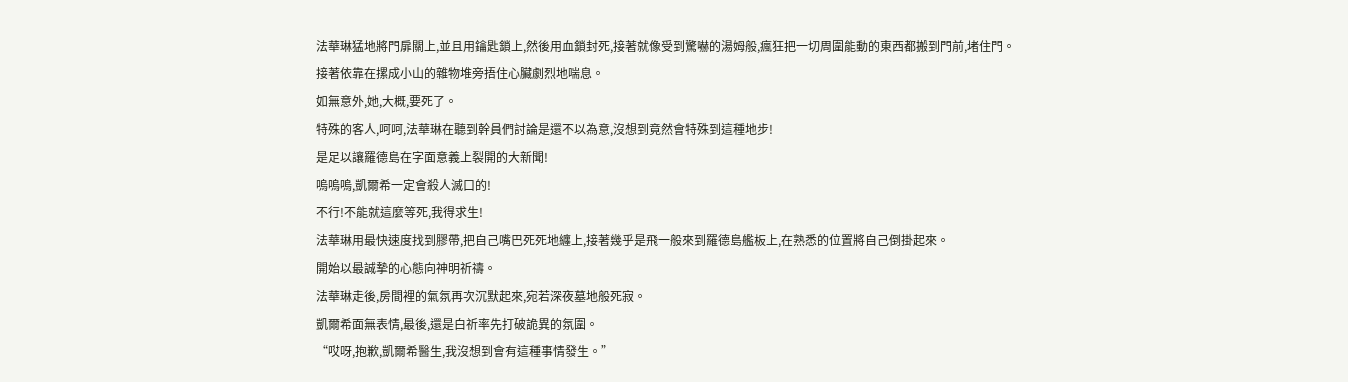法華琳猛地將門扉關上,並且用鑰匙鎖上,然後用血鎖封死,接著就像受到驚嚇的湯姆般,瘋狂把一切周圍能動的東西都搬到門前,堵住門。
接著依靠在摞成小山的雜物堆旁捂住心臟劇烈地喘息。
如無意外,她,大概,要死了。
特殊的客人,呵呵,法華琳在聽到幹員們討論是還不以為意,沒想到竟然會特殊到這種地步!
是足以讓羅德島在字面意義上裂開的大新聞!
嗚嗚嗚,凱爾希一定會殺人滅口的!
不行!不能就這麼等死,我得求生!
法華琳用最快速度找到膠帶,把自己嘴巴死死地纏上,接著幾乎是飛一般來到羅德島艦板上,在熟悉的位置將自己倒掛起來。
開始以最誠摯的心態向神明祈禱。
法華琳走後,房間裡的氣氛再次沉默起來,宛若深夜墓地般死寂。
凱爾希面無表情,最後,還是白祈率先打破詭異的氛圍。
“哎呀,抱歉,凱爾希醫生,我沒想到會有這種事情發生。”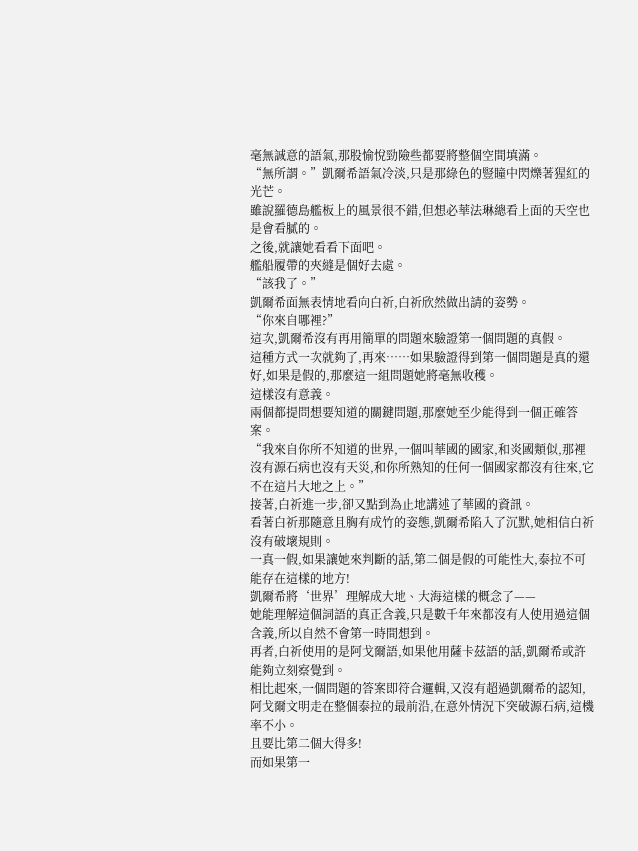毫無誠意的語氣,那股愉悅勁險些都要將整個空間填滿。
“無所謂。”凱爾希語氣冷淡,只是那綠色的豎瞳中閃爍著猩紅的光芒。
雖說羅德島艦板上的風景很不錯,但想必華法琳總看上面的天空也是會看膩的。
之後,就讓她看看下面吧。
艦船履帶的夾縫是個好去處。
“該我了。”
凱爾希面無表情地看向白祈,白祈欣然做出請的姿勢。
“你來自哪裡?”
這次,凱爾希沒有再用簡單的問題來驗證第一個問題的真假。
這種方式一次就夠了,再來……如果驗證得到第一個問題是真的還好,如果是假的,那麼這一組問題她將毫無收穫。
這樣沒有意義。
兩個都提問想要知道的關鍵問題,那麼她至少能得到一個正確答案。
“我來自你所不知道的世界,一個叫華國的國家,和炎國類似,那裡沒有源石病也沒有天災,和你所熟知的任何一個國家都沒有往來,它不在這片大地之上。”
接著,白祈進一步,卻又點到為止地講述了華國的資訊。
看著白祈那隨意且胸有成竹的姿態,凱爾希陷入了沉默,她相信白祈沒有破壞規則。
一真一假,如果讓她來判斷的話,第二個是假的可能性大,泰拉不可能存在這樣的地方!
凱爾希將‘世界’理解成大地、大海這樣的概念了——
她能理解這個詞語的真正含義,只是數千年來都沒有人使用過這個含義,所以自然不會第一時間想到。
再者,白祈使用的是阿戈爾語,如果他用薩卡茲語的話,凱爾希或許能夠立刻察覺到。
相比起來,一個問題的答案即符合邏輯,又沒有超過凱爾希的認知,阿戈爾文明走在整個泰拉的最前沿,在意外情況下突破源石病,這機率不小。
且要比第二個大得多!
而如果第一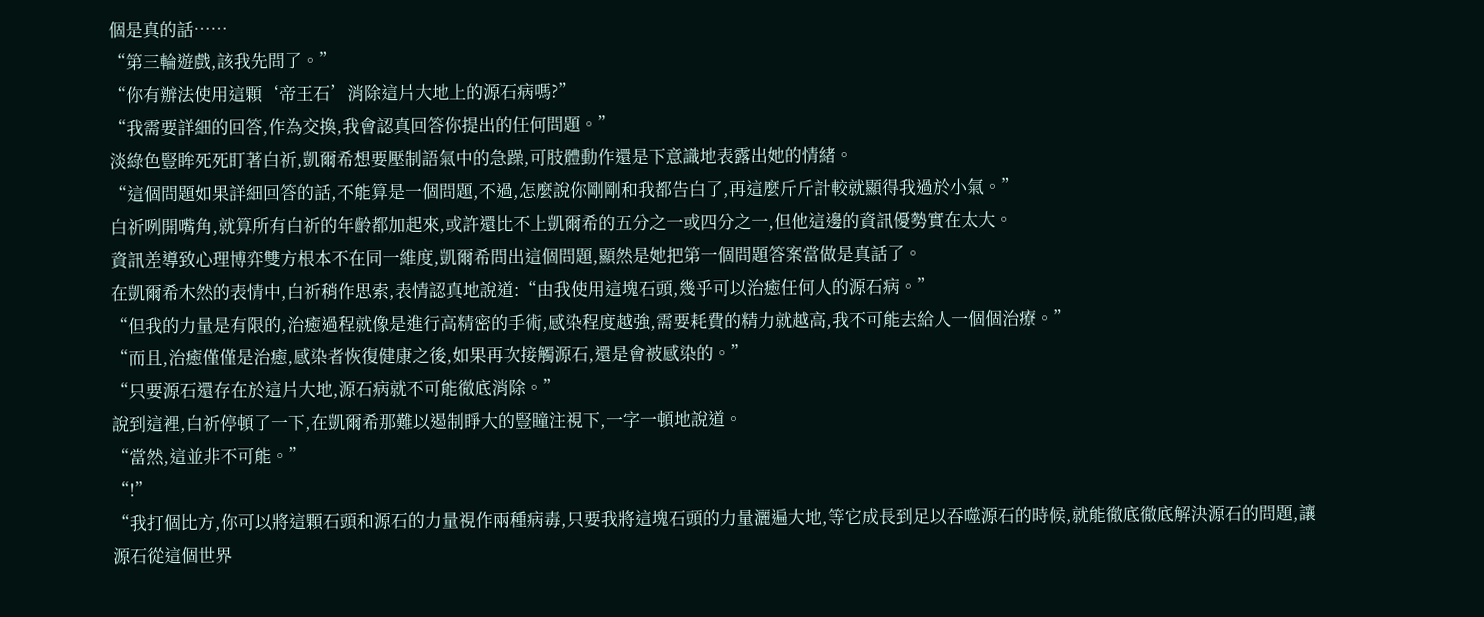個是真的話……
“第三輪遊戲,該我先問了。”
“你有辦法使用這顆‘帝王石’消除這片大地上的源石病嗎?”
“我需要詳細的回答,作為交換,我會認真回答你提出的任何問題。”
淡綠色豎眸死死盯著白祈,凱爾希想要壓制語氣中的急躁,可肢體動作還是下意識地表露出她的情緒。
“這個問題如果詳細回答的話,不能算是一個問題,不過,怎麼說你剛剛和我都告白了,再這麼斤斤計較就顯得我過於小氣。”
白祈咧開嘴角,就算所有白祈的年齡都加起來,或許還比不上凱爾希的五分之一或四分之一,但他這邊的資訊優勢實在太大。
資訊差導致心理博弈雙方根本不在同一維度,凱爾希問出這個問題,顯然是她把第一個問題答案當做是真話了。
在凱爾希木然的表情中,白祈稍作思索,表情認真地說道:“由我使用這塊石頭,幾乎可以治癒任何人的源石病。”
“但我的力量是有限的,治癒過程就像是進行高精密的手術,感染程度越強,需要耗費的精力就越高,我不可能去給人一個個治療。”
“而且,治癒僅僅是治癒,感染者恢復健康之後,如果再次接觸源石,還是會被感染的。”
“只要源石還存在於這片大地,源石病就不可能徹底消除。”
說到這裡,白祈停頓了一下,在凱爾希那難以遏制睜大的豎瞳注視下,一字一頓地說道。
“當然,這並非不可能。”
“!”
“我打個比方,你可以將這顆石頭和源石的力量視作兩種病毒,只要我將這塊石頭的力量灑遍大地,等它成長到足以吞噬源石的時候,就能徹底徹底解決源石的問題,讓源石從這個世界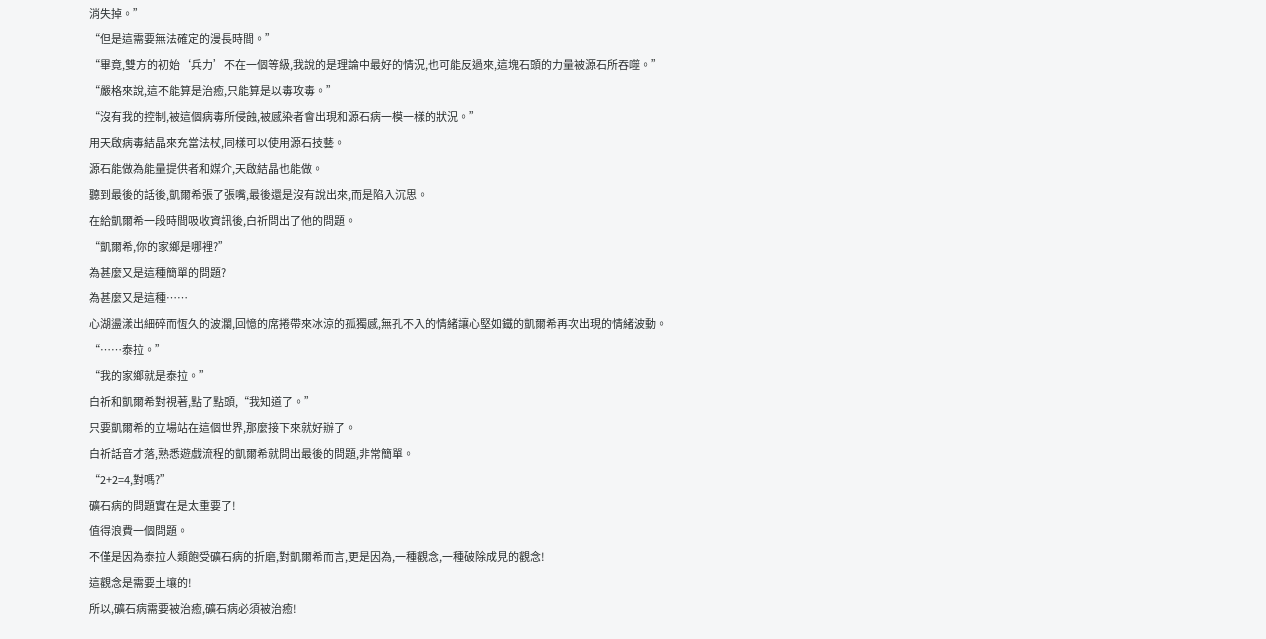消失掉。”
“但是這需要無法確定的漫長時間。”
“畢竟,雙方的初始‘兵力’不在一個等級,我說的是理論中最好的情況,也可能反過來,這塊石頭的力量被源石所吞噬。”
“嚴格來說,這不能算是治癒,只能算是以毒攻毒。”
“沒有我的控制,被這個病毒所侵蝕,被感染者會出現和源石病一模一樣的狀況。”
用天啟病毒結晶來充當法杖,同樣可以使用源石技藝。
源石能做為能量提供者和媒介,天啟結晶也能做。
聽到最後的話後,凱爾希張了張嘴,最後還是沒有說出來,而是陷入沉思。
在給凱爾希一段時間吸收資訊後,白祈問出了他的問題。
“凱爾希,你的家鄉是哪裡?”
為甚麼又是這種簡單的問題?
為甚麼又是這種……
心湖盪漾出細碎而恆久的波瀾,回憶的席捲帶來冰涼的孤獨感,無孔不入的情緒讓心堅如鐵的凱爾希再次出現的情緒波動。
“……泰拉。”
“我的家鄉就是泰拉。”
白祈和凱爾希對視著,點了點頭,“我知道了。”
只要凱爾希的立場站在這個世界,那麼接下來就好辦了。
白祈話音才落,熟悉遊戲流程的凱爾希就問出最後的問題,非常簡單。
“2+2=4,對嗎?”
礦石病的問題實在是太重要了!
值得浪費一個問題。
不僅是因為泰拉人類飽受礦石病的折磨,對凱爾希而言,更是因為,一種觀念,一種破除成見的觀念!
這觀念是需要土壤的!
所以,礦石病需要被治癒,礦石病必須被治癒!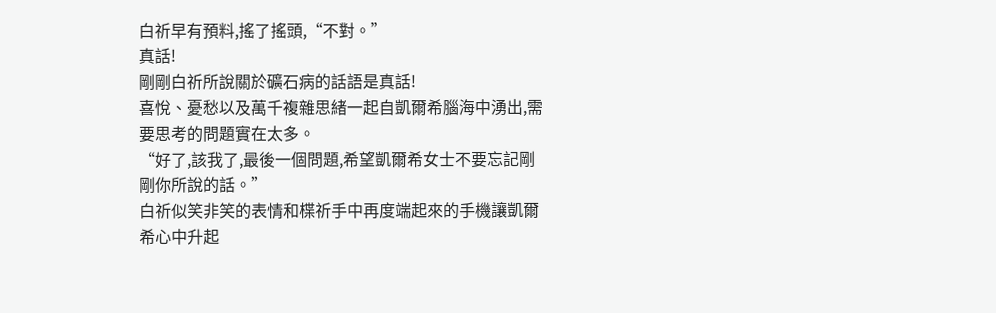白祈早有預料,搖了搖頭,“不對。”
真話!
剛剛白祈所說關於礦石病的話語是真話!
喜悅、憂愁以及萬千複雜思緒一起自凱爾希腦海中湧出,需要思考的問題實在太多。
“好了,該我了,最後一個問題,希望凱爾希女士不要忘記剛剛你所說的話。”
白祈似笑非笑的表情和楪祈手中再度端起來的手機讓凱爾希心中升起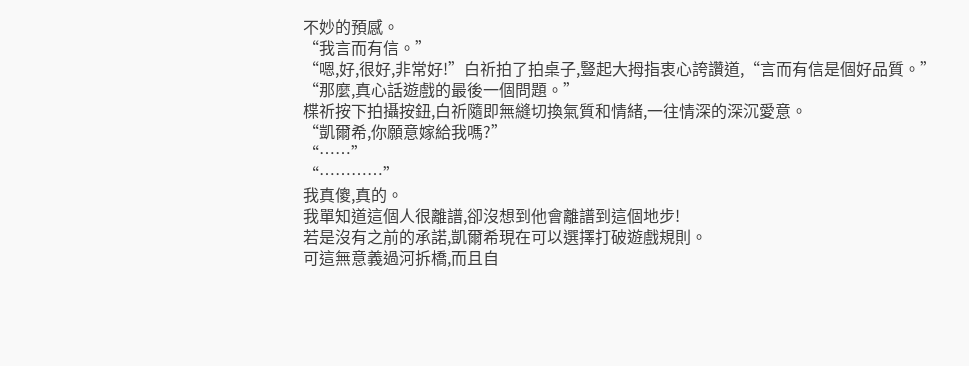不妙的預感。
“我言而有信。”
“嗯,好,很好,非常好!”白祈拍了拍桌子,豎起大拇指衷心誇讚道,“言而有信是個好品質。”
“那麼,真心話遊戲的最後一個問題。”
楪祈按下拍攝按鈕,白祈隨即無縫切換氣質和情緒,一往情深的深沉愛意。
“凱爾希,你願意嫁給我嗎?”
“……”
“…………”
我真傻,真的。
我單知道這個人很離譜,卻沒想到他會離譜到這個地步!
若是沒有之前的承諾,凱爾希現在可以選擇打破遊戲規則。
可這無意義過河拆橋,而且自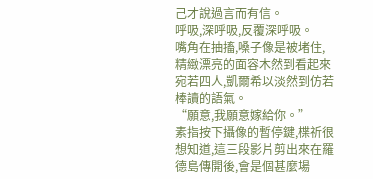己才說過言而有信。
呼吸,深呼吸,反覆深呼吸。
嘴角在抽搐,嗓子像是被堵住,精緻漂亮的面容木然到看起來宛若四人,凱爾希以淡然到仿若棒讀的語氣。
“願意,我願意嫁給你。”
素指按下攝像的暫停鍵,楪祈很想知道,這三段影片剪出來在羅德島傳開後,會是個甚麼場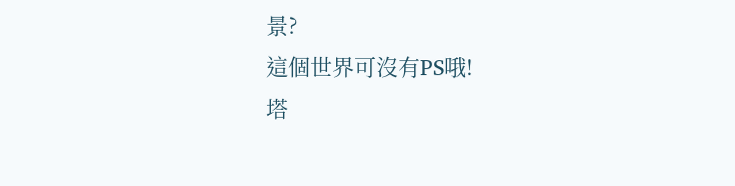景?
這個世界可沒有PS哦!
塔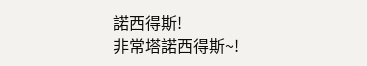諾西得斯!
非常塔諾西得斯~!